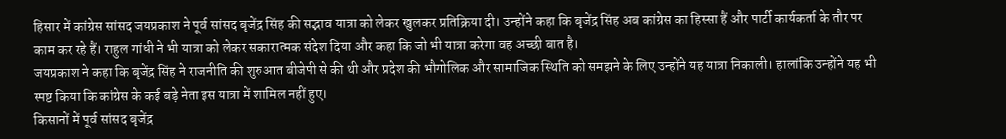हिसार में कांग्रेस सांसद जयप्रकाश ने पूर्व सांसद बृजेंद्र सिंह की सद्भाव यात्रा को लेकर खुलकर प्रतिक्रिया दी। उन्होंने कहा कि बृजेंद्र सिंह अब कांग्रेस का हिस्सा हैं और पार्टी कार्यकर्ता के तौर पर काम कर रहे हैं। राहुल गांधी ने भी यात्रा को लेकर सकारात्मक संदेश दिया और कहा कि जो भी यात्रा करेगा वह अच्छी बात है।
जयप्रकाश ने कहा कि बृजेंद्र सिंह ने राजनीति की शुरुआत बीजेपी से की थी और प्रदेश की भौगोलिक और सामाजिक स्थिति को समझने के लिए उन्होंने यह यात्रा निकाली। हालांकि उन्होंने यह भी स्पष्ट किया कि कांग्रेस के कई बड़े नेता इस यात्रा में शामिल नहीं हुए।
किसानों में पूर्व सांसद बृजेंद्र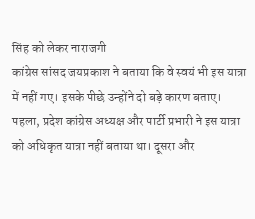सिंह को लेकर नाराजगी
कांग्रेस सांसद जयप्रकाश ने बताया कि वे स्वयं भी इस यात्रा में नहीं गए। इसके पीछे उन्होंने दो बड़े कारण बताए। पहला, प्रदेश कांग्रेस अध्यक्ष और पार्टी प्रभारी ने इस यात्रा को अधिकृत यात्रा नहीं बताया था। दूसरा और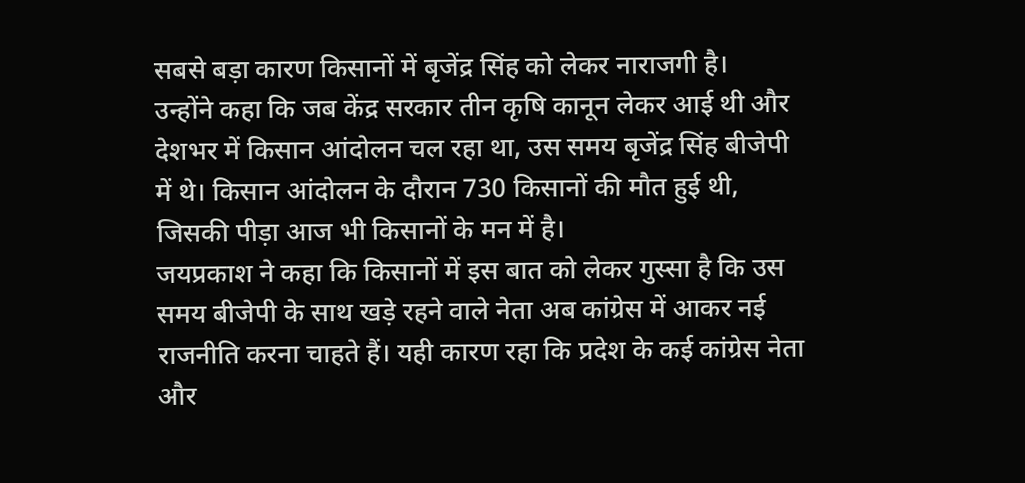सबसे बड़ा कारण किसानों में बृजेंद्र सिंह को लेकर नाराजगी है।
उन्होंने कहा कि जब केंद्र सरकार तीन कृषि कानून लेकर आई थी और देशभर में किसान आंदोलन चल रहा था, उस समय बृजेंद्र सिंह बीजेपी में थे। किसान आंदोलन के दौरान 730 किसानों की मौत हुई थी, जिसकी पीड़ा आज भी किसानों के मन में है।
जयप्रकाश ने कहा कि किसानों में इस बात को लेकर गुस्सा है कि उस समय बीजेपी के साथ खड़े रहने वाले नेता अब कांग्रेस में आकर नई राजनीति करना चाहते हैं। यही कारण रहा कि प्रदेश के कई कांग्रेस नेता और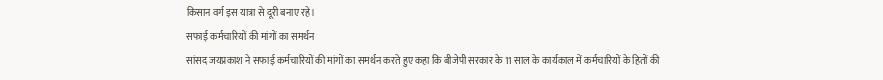किसान वर्ग इस यात्रा से दूरी बनाए रहे।
सफाई कर्मचारियों की मांगों का समर्थन
सांसद जयप्रकाश ने सफाई कर्मचारियों की मांगों का समर्थन करते हुए कहा कि बीजेपी सरकार के 11 साल के कार्यकाल में कर्मचारियों के हितों की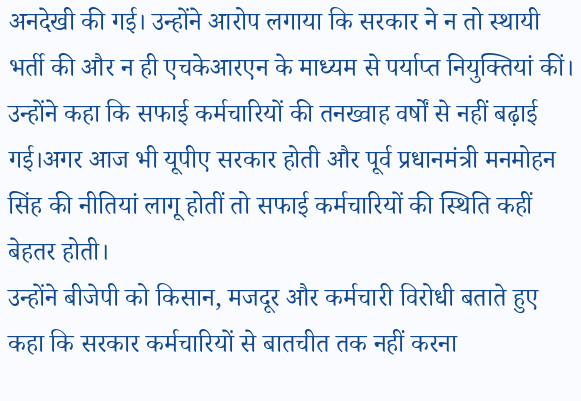अनदेखी की गई। उन्होंने आरोप लगाया कि सरकार ने न तो स्थायी भर्ती की और न ही एचकेआरएन के माध्यम से पर्याप्त नियुक्तियां कीं। उन्होंने कहा कि सफाई कर्मचारियों की तनख्वाह वर्षों से नहीं बढ़ाई गई।अगर आज भी यूपीए सरकार होती और पूर्व प्रधानमंत्री मनमोहन सिंह की नीतियां लागू होतीं तो सफाई कर्मचारियों की स्थिति कहीं बेहतर होती।
उन्होंने बीजेपी को किसान, मजदूर और कर्मचारी विरोधी बताते हुए कहा कि सरकार कर्मचारियों से बातचीत तक नहीं करना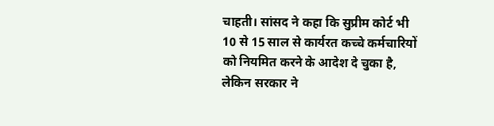चाहती। सांसद ने कहा कि सुप्रीम कोर्ट भी 10 से 15 साल से कार्यरत कच्चे कर्मचारियों को नियमित करने के आदेश दे चुका है, लेकिन सरकार ने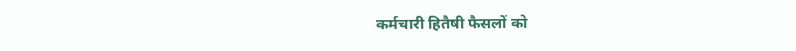कर्मचारी हितैषी फैसलों को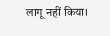लागू नहीं किया।